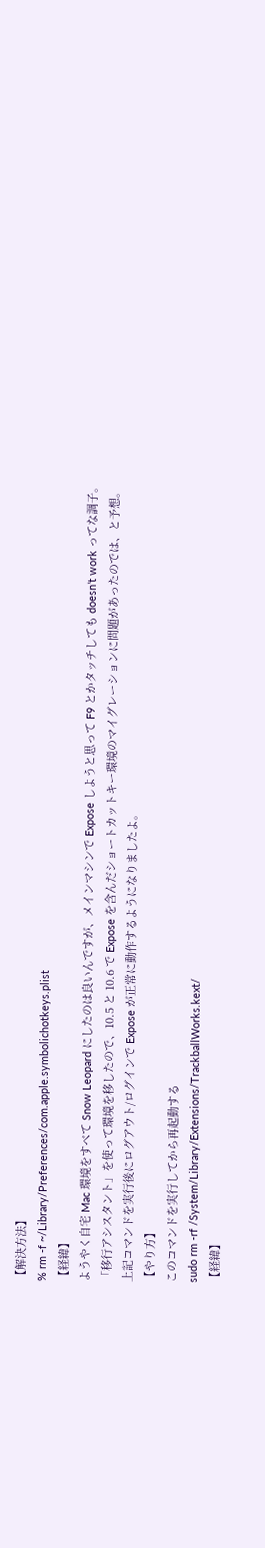【解決方法】
% rm -f ~/Library/Preferences/com.apple.symbolichotkeys.plist
【経緯】
ようやく自宅 Mac 環境をすべて Snow Leopard にしたのは良いんですが、メインマシンで Expose しようと思って F9 とかタッチしても doesn’t work ってな調子。
「移行アシスタント」を使って環境を移したので、10.5 と 10.6 で Expose を含んだショートカットキー環境のマイグレーションに問題があったのでは、と予想。
上記コマンドを実行後にログアウト/ログインで Expose が正常に動作するようになりましたよ。
【やり方】
このコマンドを実行してから再起動する
sudo rm -rf /System/Library/Extensions/TrackballWorks.kext/
【経緯】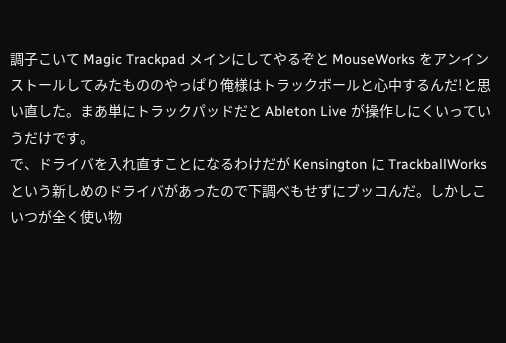調子こいて Magic Trackpad メインにしてやるぞと MouseWorks をアンインストールしてみたもののやっぱり俺様はトラックボールと心中するんだ!と思い直した。まあ単にトラックパッドだと Ableton Live が操作しにくいっていうだけです。
で、ドライバを入れ直すことになるわけだが Kensington に TrackballWorks という新しめのドライバがあったので下調べもせずにブッコんだ。しかしこいつが全く使い物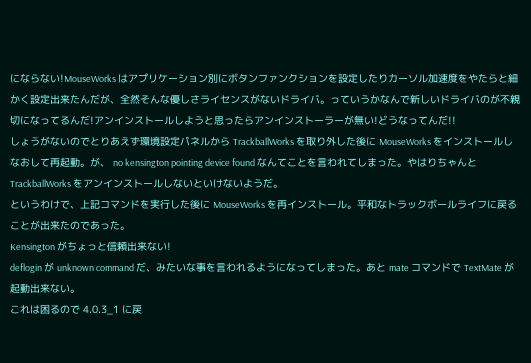にならない!MouseWorks はアプリケーション別にボタンファンクションを設定したりカーソル加速度をやたらと細かく設定出来たんだが、全然そんな優しさライセンスがないドライバ。っていうかなんで新しいドライバのが不親切になってるんだ!アンインストールしようと思ったらアンインストーラーが無い!どうなってんだ!!
しょうがないのでとりあえず環境設定パネルから TrackballWorks を取り外した後に MouseWorks をインストールしなおして再起動。が、 no kensington pointing device found なんてことを言われてしまった。やはりちゃんと TrackballWorks をアンインストールしないといけないようだ。
というわけで、上記コマンドを実行した後に MouseWorks を再インストール。平和なトラックボールライフに戻ることが出来たのであった。
Kensington がちょっと信頼出来ない!
deflogin が unknown command だ、みたいな事を言われるようになってしまった。あと mate コマンドで TextMate が起動出来ない。
これは困るので 4.0.3_1 に戻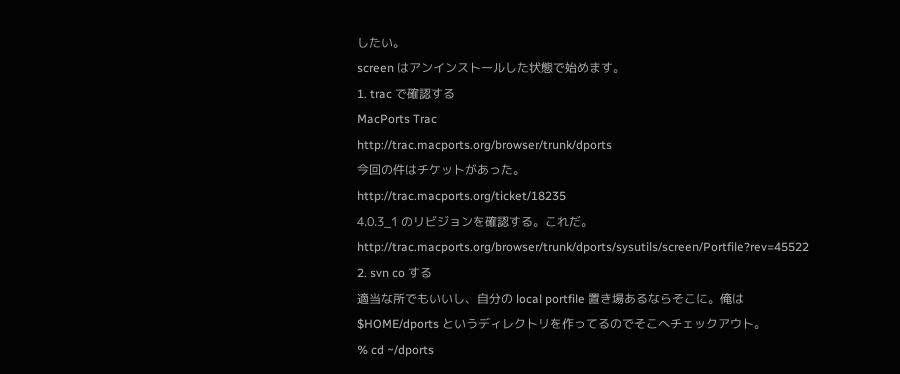したい。
screen はアンインストールした状態で始めます。
1. trac で確認する
MacPorts Trac
http://trac.macports.org/browser/trunk/dports
今回の件はチケットがあった。
http://trac.macports.org/ticket/18235
4.0.3_1 のリビジョンを確認する。これだ。
http://trac.macports.org/browser/trunk/dports/sysutils/screen/Portfile?rev=45522
2. svn co する
適当な所でもいいし、自分の local portfile 置き場あるならそこに。俺は $HOME/dports というディレクトリを作ってるのでそこへチェックアウト。
% cd ~/dports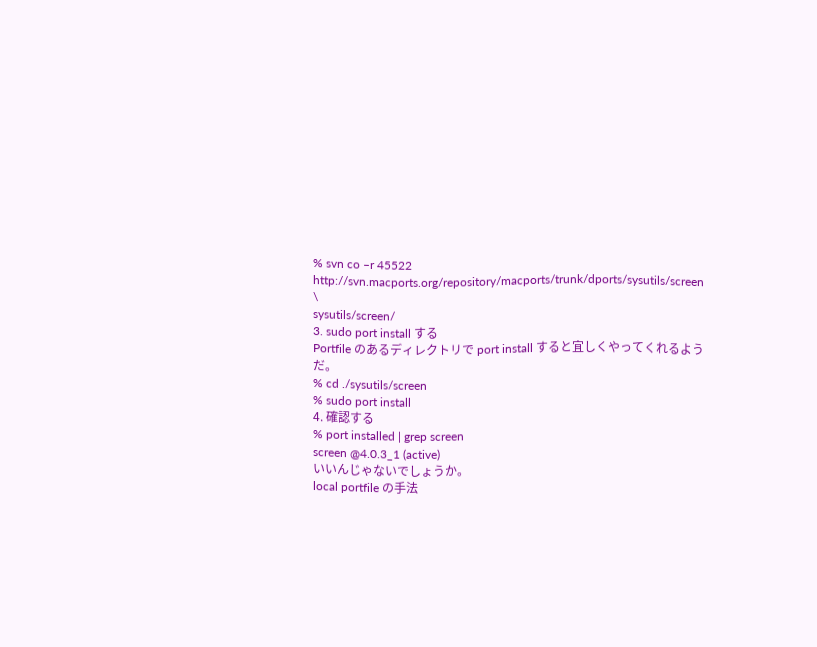% svn co –r 45522 http://svn.macports.org/repository/macports/trunk/dports/sysutils/screen \
sysutils/screen/
3. sudo port install する
Portfile のあるディレクトリで port install すると宜しくやってくれるようだ。
% cd ./sysutils/screen
% sudo port install
4. 確認する
% port installed | grep screen
screen @4.0.3_1 (active)
いいんじゃないでしょうか。
local portfile の手法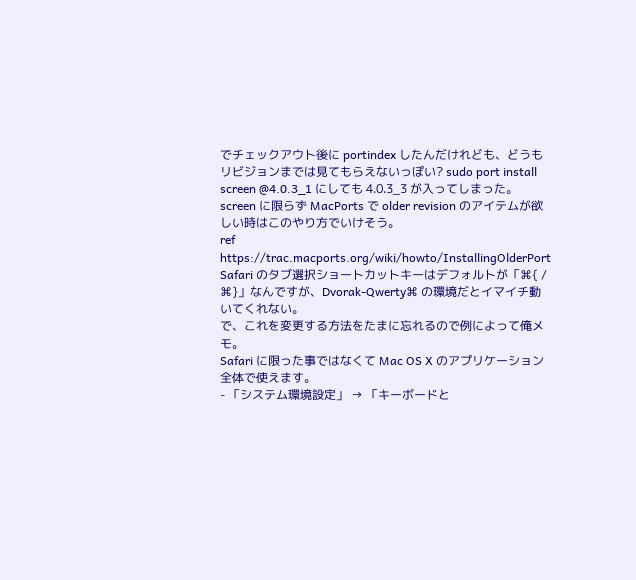でチェックアウト後に portindex したんだけれども、どうもリビジョンまでは見てもらえないっぽい? sudo port install screen @4.0.3_1 にしても 4.0.3_3 が入ってしまった。
screen に限らず MacPorts で older revision のアイテムが欲しい時はこのやり方でいけそう。
ref
https://trac.macports.org/wiki/howto/InstallingOlderPort
Safari のタブ選択ショートカットキーはデフォルトが「⌘{ / ⌘}」なんですが、Dvorak-Qwerty⌘ の環境だとイマイチ動いてくれない。
で、これを変更する方法をたまに忘れるので例によって俺メモ。
Safari に限った事ではなくて Mac OS X のアプリケーション全体で使えます。
- 「システム環境設定」 → 「キーボードと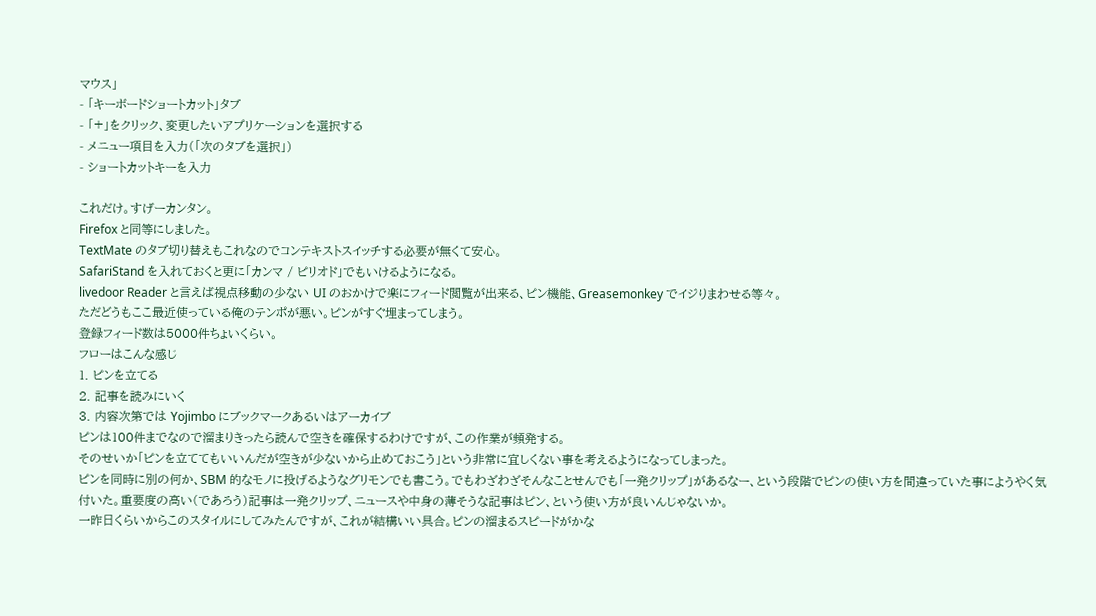マウス」
- 「キーボードショートカット」タブ
- 「+」をクリック、変更したいアプリケーションを選択する
- メニュー項目を入力(「次のタブを選択」)
- ショートカットキーを入力

これだけ。すげーカンタン。
Firefox と同等にしました。
TextMate のタブ切り替えもこれなのでコンテキストスイッチする必要が無くて安心。
SafariStand を入れておくと更に「カンマ / ピリオド」でもいけるようになる。
livedoor Reader と言えば視点移動の少ない UI のおかけで楽にフィード閲覧が出来る、ピン機能、Greasemonkey でイジりまわせる等々。
ただどうもここ最近使っている俺のテンポが悪い。ピンがすぐ埋まってしまう。
登録フィード数は5000件ちょいくらい。
フローはこんな感じ
1. ピンを立てる
2. 記事を読みにいく
3. 内容次第では Yojimbo にブックマークあるいはアーカイブ
ピンは100件までなので溜まりきったら読んで空きを確保するわけですが、この作業が頻発する。
そのせいか「ピンを立ててもいいんだが空きが少ないから止めておこう」という非常に宜しくない事を考えるようになってしまった。
ピンを同時に別の何か、SBM 的なモノに投げるようなグリモンでも書こう。でもわざわざそんなことせんでも「一発クリップ」があるなー、という段階でピンの使い方を間違っていた事にようやく気付いた。重要度の高い(であろう)記事は一発クリップ、ニュースや中身の薄そうな記事はピン、という使い方が良いんじゃないか。
一昨日くらいからこのスタイルにしてみたんですが、これが結構いい具合。ピンの溜まるスピードがかな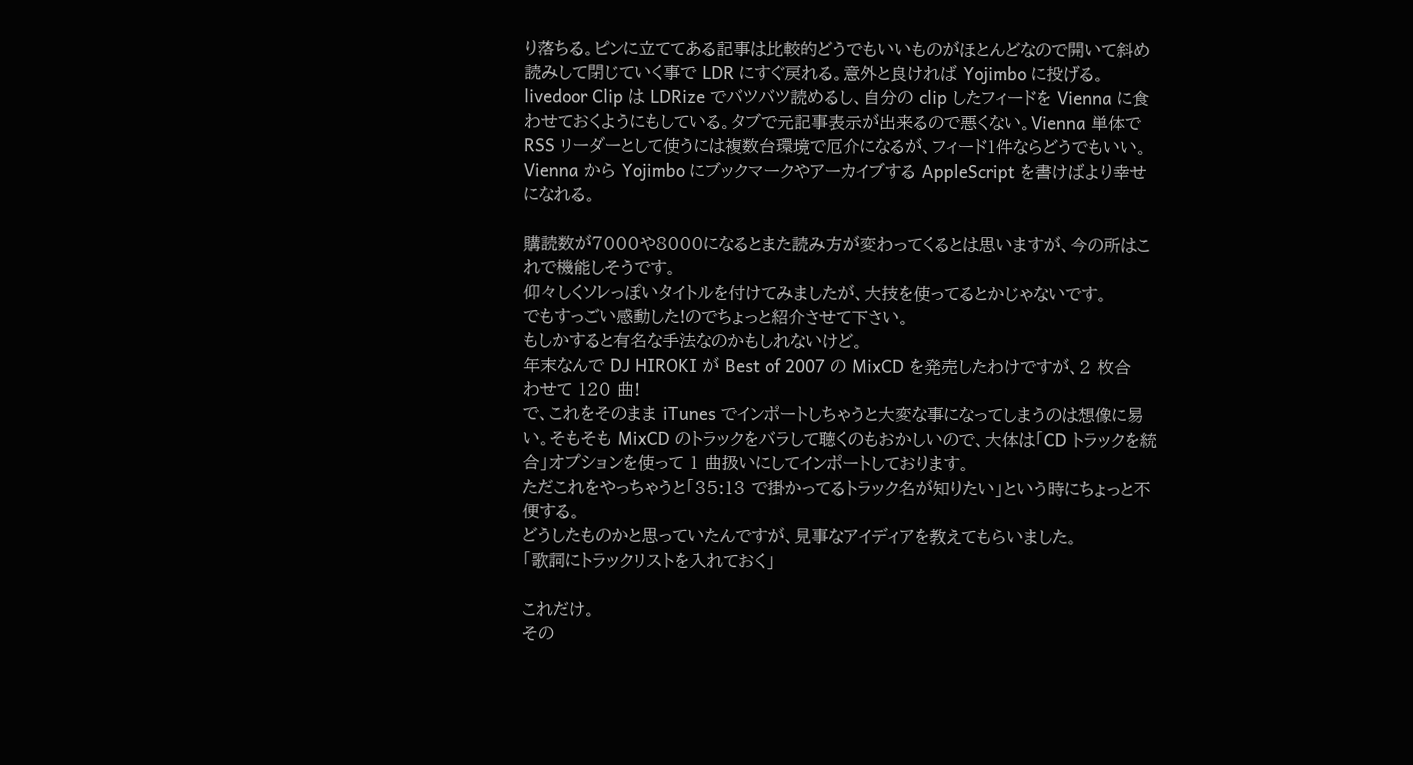り落ちる。ピンに立ててある記事は比較的どうでもいいものがほとんどなので開いて斜め読みして閉じていく事で LDR にすぐ戻れる。意外と良ければ Yojimbo に投げる。
livedoor Clip は LDRize でバツバツ読めるし、自分の clip したフィードを Vienna に食わせておくようにもしている。タブで元記事表示が出来るので悪くない。Vienna 単体で RSS リーダーとして使うには複数台環境で厄介になるが、フィード1件ならどうでもいい。Vienna から Yojimbo にブックマークやアーカイブする AppleScript を書けばより幸せになれる。

購読数が7000や8000になるとまた読み方が変わってくるとは思いますが、今の所はこれで機能しそうです。
仰々しくソレっぽいタイトルを付けてみましたが、大技を使ってるとかじゃないです。
でもすっごい感動した!のでちょっと紹介させて下さい。
もしかすると有名な手法なのかもしれないけど。
年末なんで DJ HIROKI が Best of 2007 の MixCD を発売したわけですが、2 枚合わせて 120 曲!
で、これをそのまま iTunes でインポートしちゃうと大変な事になってしまうのは想像に易い。そもそも MixCD のトラックをバラして聴くのもおかしいので、大体は「CD トラックを統合」オプションを使って 1 曲扱いにしてインポートしております。
ただこれをやっちゃうと「35:13 で掛かってるトラック名が知りたい」という時にちょっと不便する。
どうしたものかと思っていたんですが、見事なアイディアを教えてもらいました。
「歌詞にトラックリストを入れておく」

これだけ。
その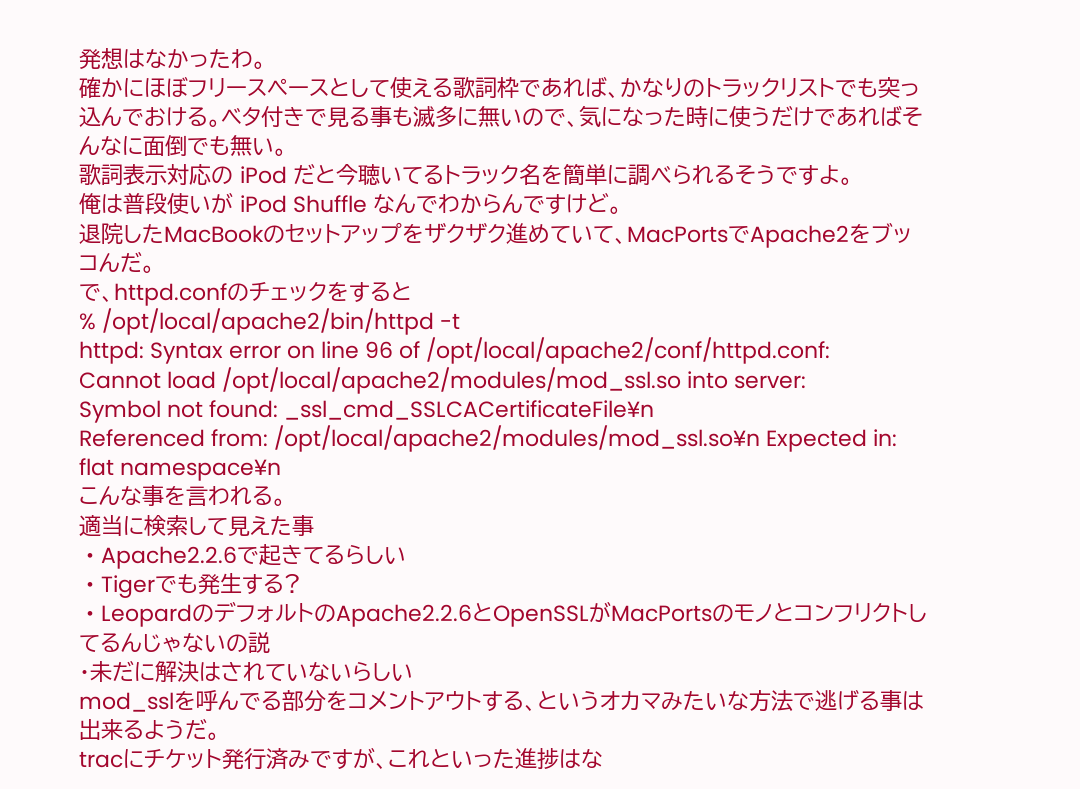発想はなかったわ。
確かにほぼフリースペースとして使える歌詞枠であれば、かなりのトラックリストでも突っ込んでおける。ベタ付きで見る事も滅多に無いので、気になった時に使うだけであればそんなに面倒でも無い。
歌詞表示対応の iPod だと今聴いてるトラック名を簡単に調べられるそうですよ。
俺は普段使いが iPod Shuffle なんでわからんですけど。
退院したMacBookのセットアップをザクザク進めていて、MacPortsでApache2をブッコんだ。
で、httpd.confのチェックをすると
% /opt/local/apache2/bin/httpd -t
httpd: Syntax error on line 96 of /opt/local/apache2/conf/httpd.conf:
Cannot load /opt/local/apache2/modules/mod_ssl.so into server:
Symbol not found: _ssl_cmd_SSLCACertificateFile¥n
Referenced from: /opt/local/apache2/modules/mod_ssl.so¥n Expected in: flat namespace¥n
こんな事を言われる。
適当に検索して見えた事
・Apache2.2.6で起きてるらしい
・Tigerでも発生する?
・LeopardのデフォルトのApache2.2.6とOpenSSLがMacPortsのモノとコンフリクトしてるんじゃないの説
・未だに解決はされていないらしい
mod_sslを呼んでる部分をコメントアウトする、というオカマみたいな方法で逃げる事は出来るようだ。
tracにチケット発行済みですが、これといった進捗はな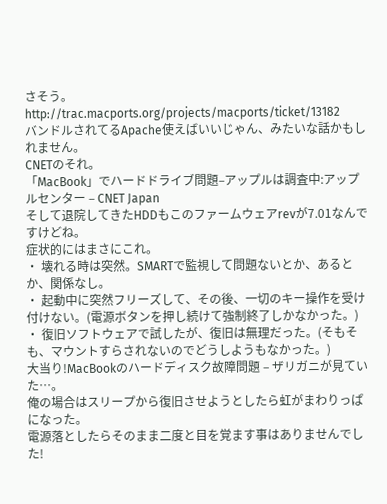さそう。
http://trac.macports.org/projects/macports/ticket/13182
バンドルされてるApache使えばいいじゃん、みたいな話かもしれません。
CNETのそれ。
「MacBook」でハードドライブ問題–アップルは調査中:アップルセンター – CNET Japan
そして退院してきたHDDもこのファームウェアrevが7.01なんですけどね。
症状的にはまさにこれ。
・ 壊れる時は突然。SMARTで監視して問題ないとか、あるとか、関係なし。
・ 起動中に突然フリーズして、その後、一切のキー操作を受け付けない。(電源ボタンを押し続けて強制終了しかなかった。)
・ 復旧ソフトウェアで試したが、復旧は無理だった。(そもそも、マウントすらされないのでどうしようもなかった。)
大当り!MacBookのハードディスク故障問題 – ザリガニが見ていた…。
俺の場合はスリープから復旧させようとしたら虹がまわりっぱになった。
電源落としたらそのまま二度と目を覚ます事はありませんでした!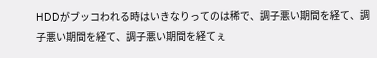HDDがブッコわれる時はいきなりってのは稀で、調子悪い期間を経て、調子悪い期間を経て、調子悪い期間を経てぇ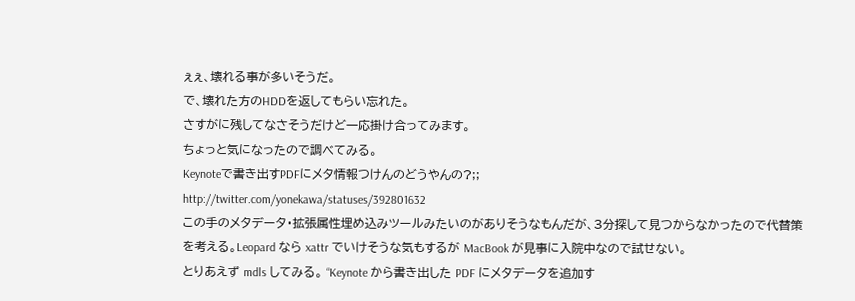ぇぇ、壊れる事が多いそうだ。
で、壊れた方のHDDを返してもらい忘れた。
さすがに残してなさそうだけど一応掛け合ってみます。
ちょっと気になったので調べてみる。
Keynoteで書き出すPDFにメタ情報つけんのどうやんの?;;
http://twitter.com/yonekawa/statuses/392801632
この手のメタデータ・拡張属性埋め込みツールみたいのがありそうなもんだが、3分探して見つからなかったので代替策を考える。Leopard なら xattr でいけそうな気もするが MacBook が見事に入院中なので試せない。
とりあえず mdls してみる。 “Keynote から書き出した PDF にメタデータを追加す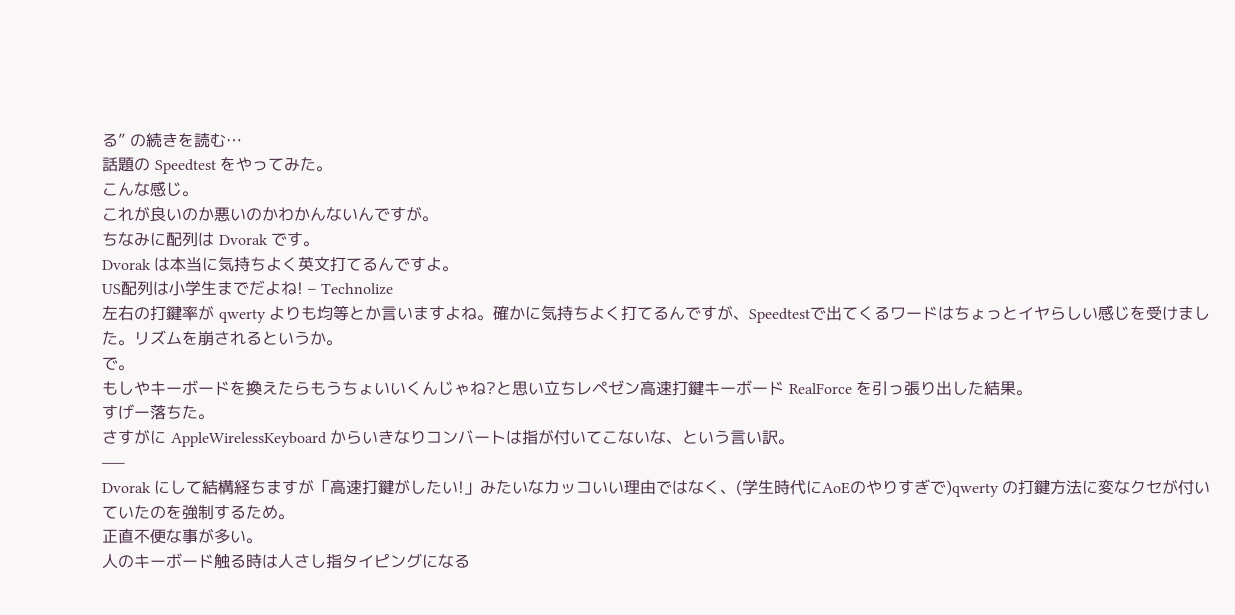る” の続きを読む…
話題の Speedtest をやってみた。
こんな感じ。
これが良いのか悪いのかわかんないんですが。
ちなみに配列は Dvorak です。
Dvorak は本当に気持ちよく英文打てるんですよ。
US配列は小学生までだよね! – Technolize
左右の打鍵率が qwerty よりも均等とか言いますよね。確かに気持ちよく打てるんですが、Speedtestで出てくるワードはちょっとイヤらしい感じを受けました。リズムを崩されるというか。
で。
もしやキーボードを換えたらもうちょいいくんじゃね?と思い立ちレペゼン高速打鍵キーボード RealForce を引っ張り出した結果。
すげー落ちた。
さすがに AppleWirelessKeyboard からいきなりコンバートは指が付いてこないな、という言い訳。
—–
Dvorak にして結構経ちますが「高速打鍵がしたい!」みたいなカッコいい理由ではなく、(学生時代にAoEのやりすぎで)qwerty の打鍵方法に変なクセが付いていたのを強制するため。
正直不便な事が多い。
人のキーボード触る時は人さし指タイピングになる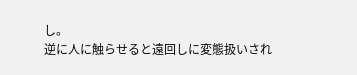し。
逆に人に触らせると遠回しに変態扱いされ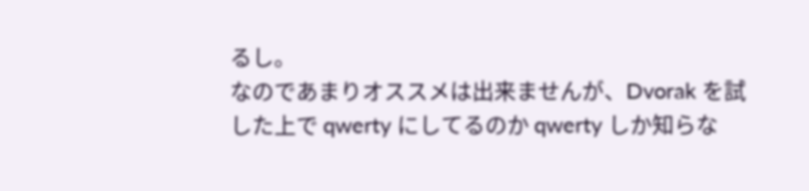るし。
なのであまりオススメは出来ませんが、Dvorak を試した上で qwerty にしてるのか qwerty しか知らな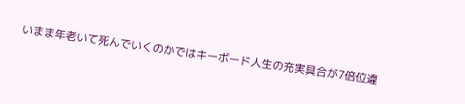いまま年老いて死んでいくのかではキーボード人生の充実具合が7倍位違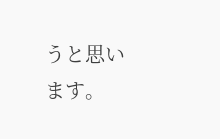うと思います。